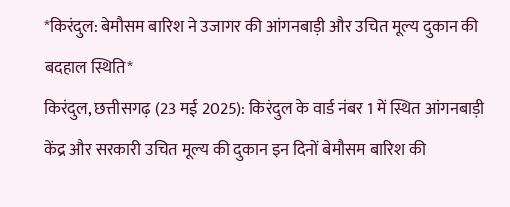*किरंदुल: बेमौसम बारिश ने उजागर की आंगनबाड़ी और उचित मूल्य दुकान की बदहाल स्थिति*
किरंदुल, छत्तीसगढ़ (23 मई 2025): किरंदुल के वार्ड नंबर 1 में स्थित आंगनबाड़ी केंद्र और सरकारी उचित मूल्य की दुकान इन दिनों बेमौसम बारिश की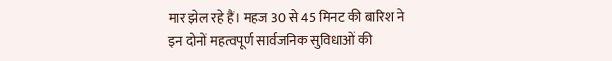मार झेल रहे हैं। महज 30 से 45 मिनट की बारिश ने इन दोनों महत्वपूर्ण सार्वजनिक सुविधाओं की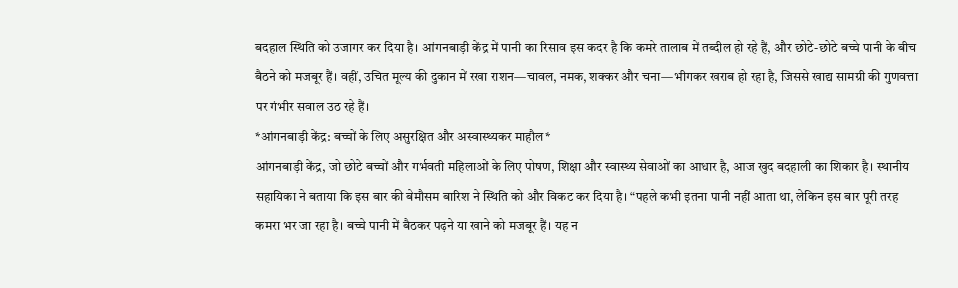बदहाल स्थिति को उजागर कर दिया है। आंगनबाड़ी केंद्र में पानी का रिसाव इस कदर है कि कमरे तालाब में तब्दील हो रहे हैं, और छोटे-छोटे बच्चे पानी के बीच बैठने को मजबूर हैं। वहीं, उचित मूल्य की दुकान में रखा राशन—चावल, नमक, शक्कर और चना—भीगकर खराब हो रहा है, जिससे खाद्य सामग्री की गुणवत्ता पर गंभीर सवाल उठ रहे हैं।
*आंगनबाड़ी केंद्र: बच्चों के लिए असुरक्षित और अस्वास्थ्यकर माहौल*
आंगनबाड़ी केंद्र, जो छोटे बच्चों और गर्भवती महिलाओं के लिए पोषण, शिक्षा और स्वास्थ्य सेवाओं का आधार है, आज खुद बदहाली का शिकार है। स्थानीय सहायिका ने बताया कि इस बार की बेमौसम बारिश ने स्थिति को और विकट कर दिया है। “पहले कभी इतना पानी नहीं आता था, लेकिन इस बार पूरी तरह कमरा भर जा रहा है। बच्चे पानी में बैठकर पढ़ने या खाने को मजबूर हैं। यह न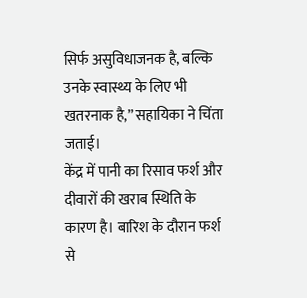सिर्फ असुविधाजनक है, बल्कि उनके स्वास्थ्य के लिए भी खतरनाक है,” सहायिका ने चिंता जताई।
केंद्र में पानी का रिसाव फर्श और दीवारों की खराब स्थिति के कारण है। बारिश के दौरान फर्श से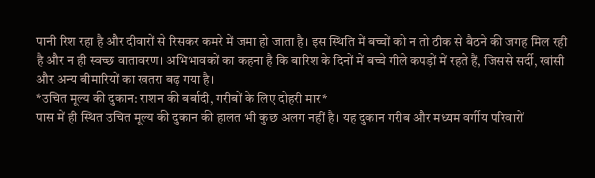पानी रिश रहा है और दीवारों से रिसकर कमरे में जमा हो जाता है। इस स्थिति में बच्चों को न तो ठीक से बैठने की जगह मिल रही है और न ही स्वच्छ वातावरण। अभिभावकों का कहना है कि बारिश के दिनों में बच्चे गीले कपड़ों में रहते हैं, जिससे सर्दी, खांसी और अन्य बीमारियों का खतरा बढ़ गया है।
*उचित मूल्य की दुकान: राशन की बर्बादी, गरीबों के लिए दोहरी मार*
पास में ही स्थित उचित मूल्य की दुकान की हालत भी कुछ अलग नहीं है। यह दुकान गरीब और मध्यम वर्गीय परिवारों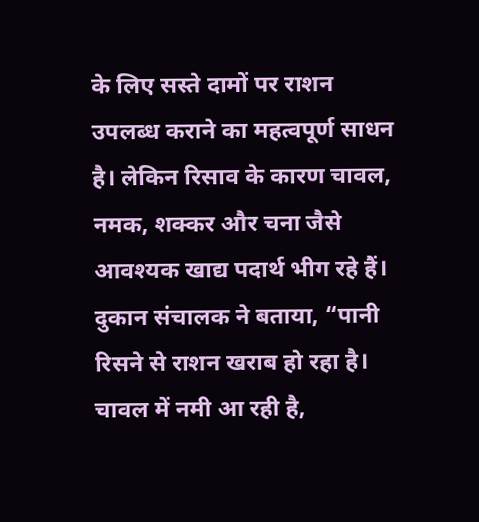के लिए सस्ते दामों पर राशन उपलब्ध कराने का महत्वपूर्ण साधन है। लेकिन रिसाव के कारण चावल, नमक, शक्कर और चना जैसे आवश्यक खाद्य पदार्थ भीग रहे हैं। दुकान संचालक ने बताया, “पानी रिसने से राशन खराब हो रहा है। चावल में नमी आ रही है,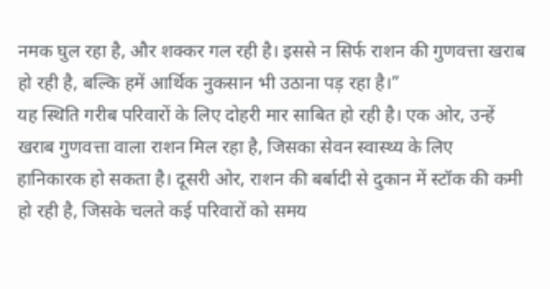नमक घुल रहा है, और शक्कर गल रही है। इससे न सिर्फ राशन की गुणवत्ता खराब हो रही है, बल्कि हमें आर्थिक नुकसान भी उठाना पड़ रहा है।”
यह स्थिति गरीब परिवारों के लिए दोहरी मार साबित हो रही है। एक ओर, उन्हें खराब गुणवत्ता वाला राशन मिल रहा है, जिसका सेवन स्वास्थ्य के लिए हानिकारक हो सकता है। दूसरी ओर, राशन की बर्बादी से दुकान में स्टॉक की कमी हो रही है, जिसके चलते कई परिवारों को समय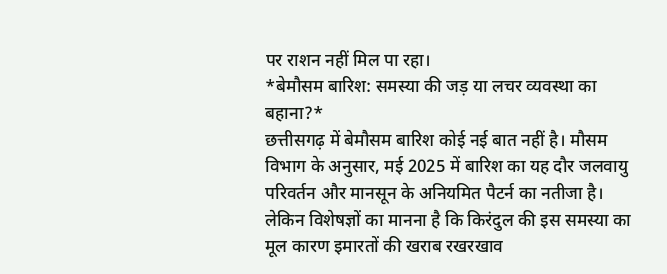पर राशन नहीं मिल पा रहा।
*बेमौसम बारिश: समस्या की जड़ या लचर व्यवस्था का बहाना?*
छत्तीसगढ़ में बेमौसम बारिश कोई नई बात नहीं है। मौसम विभाग के अनुसार, मई 2025 में बारिश का यह दौर जलवायु परिवर्तन और मानसून के अनियमित पैटर्न का नतीजा है। लेकिन विशेषज्ञों का मानना है कि किरंदुल की इस समस्या का मूल कारण इमारतों की खराब रखरखाव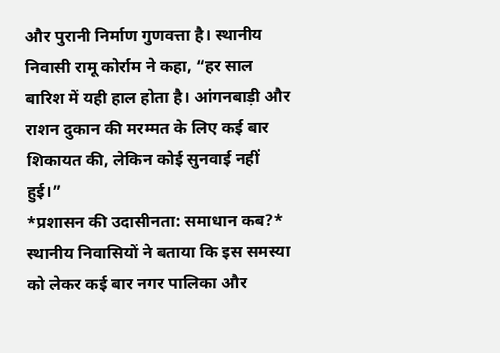और पुरानी निर्माण गुणवत्ता है। स्थानीय निवासी रामू कोर्राम ने कहा, “हर साल बारिश में यही हाल होता है। आंगनबाड़ी और राशन दुकान की मरम्मत के लिए कई बार शिकायत की, लेकिन कोई सुनवाई नहीं हुई।”
*प्रशासन की उदासीनता: समाधान कब?*
स्थानीय निवासियों ने बताया कि इस समस्या को लेकर कई बार नगर पालिका और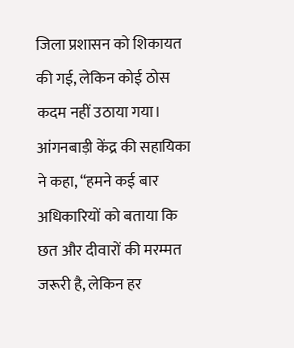जिला प्रशासन को शिकायत की गई, लेकिन कोई ठोस कदम नहीं उठाया गया। आंगनबाड़ी केंद्र की सहायिका ने कहा, “हमने कई बार अधिकारियों को बताया कि छत और दीवारों की मरम्मत जरूरी है, लेकिन हर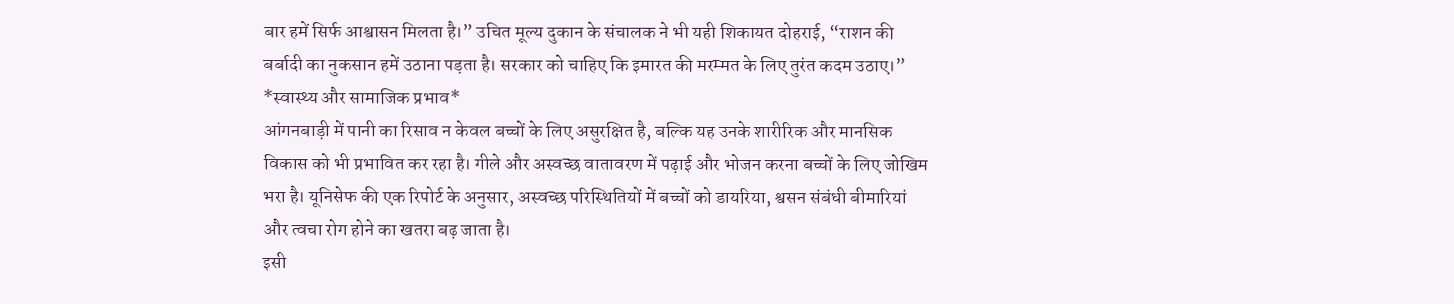बार हमें सिर्फ आश्वासन मिलता है।” उचित मूल्य दुकान के संचालक ने भी यही शिकायत दोहराई, “राशन की बर्बादी का नुकसान हमें उठाना पड़ता है। सरकार को चाहिए कि इमारत की मरम्मत के लिए तुरंत कदम उठाए।”
*स्वास्थ्य और सामाजिक प्रभाव*
आंगनबाड़ी में पानी का रिसाव न केवल बच्चों के लिए असुरक्षित है, बल्कि यह उनके शारीरिक और मानसिक विकास को भी प्रभावित कर रहा है। गीले और अस्वच्छ वातावरण में पढ़ाई और भोजन करना बच्चों के लिए जोखिम भरा है। यूनिसेफ की एक रिपोर्ट के अनुसार, अस्वच्छ परिस्थितियों में बच्चों को डायरिया, श्वसन संबंधी बीमारियां और त्वचा रोग होने का खतरा बढ़ जाता है।
इसी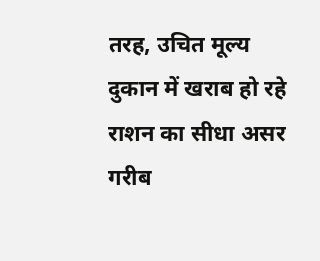तरह, उचित मूल्य दुकान में खराब हो रहे राशन का सीधा असर गरीब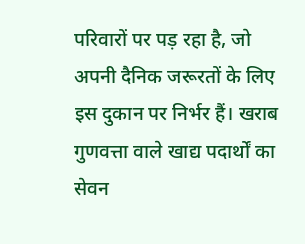परिवारों पर पड़ रहा है, जो अपनी दैनिक जरूरतों के लिए इस दुकान पर निर्भर हैं। खराब गुणवत्ता वाले खाद्य पदार्थों का सेवन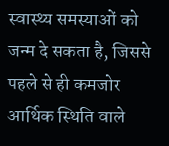स्वास्थ्य समस्याओं को जन्म दे सकता है, जिससे पहले से ही कमजोर आर्थिक स्थिति वाले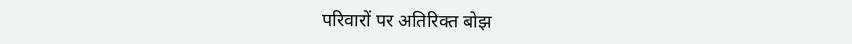परिवारों पर अतिरिक्त बोझ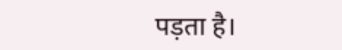पड़ता है।